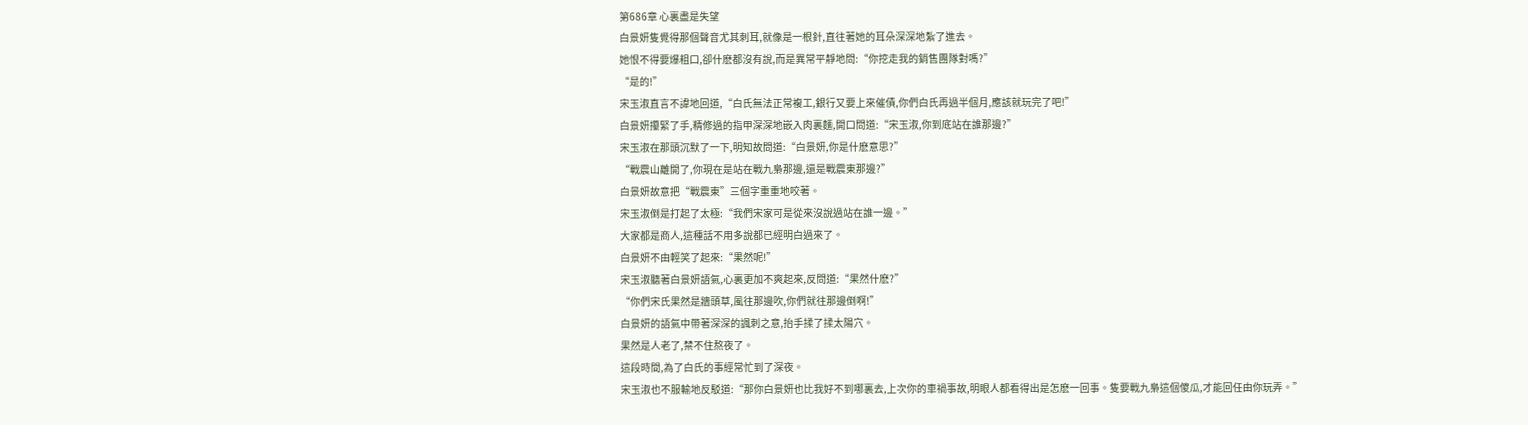第686章 心裏盡是失望
白景妍隻覺得那個聲音尤其刺耳,就像是一根針,直往著她的耳朵深深地紮了進去。
她恨不得要爆粗口,卻什麽都沒有說,而是異常平靜地問:“你挖走我的銷售團隊對嗎?”
“是的!”
宋玉淑直言不諱地回道,“白氏無法正常複工,銀行又要上來催債,你們白氏再過半個月,應該就玩完了吧!”
白景妍攥緊了手,精修過的指甲深深地嵌入肉裏麵,開口問道:“宋玉淑,你到底站在誰那邊?”
宋玉淑在那頭沉默了一下,明知故問道:“白景妍,你是什麽意思?”
“戰震山離開了,你現在是站在戰九梟那邊,還是戰震東那邊?”
白景妍故意把“戰震東”三個字重重地咬著。
宋玉淑倒是打起了太極:“我們宋家可是從來沒說過站在誰一邊。”
大家都是商人,這種話不用多說都已經明白過來了。
白景妍不由輕笑了起來:“果然呢!”
宋玉淑聽著白景妍語氣,心裏更加不爽起來,反問道:“果然什麽?”
“你們宋氏果然是牆頭草,風往那邊吹,你們就往那邊倒啊!”
白景妍的語氣中帶著深深的諷刺之意,抬手揉了揉太陽穴。
果然是人老了,禁不住熬夜了。
這段時間,為了白氏的事經常忙到了深夜。
宋玉淑也不服輸地反駁道:“那你白景妍也比我好不到哪裏去,上次你的車禍事故,明眼人都看得出是怎麽一回事。隻要戰九梟這個傻瓜,才能回任由你玩弄。”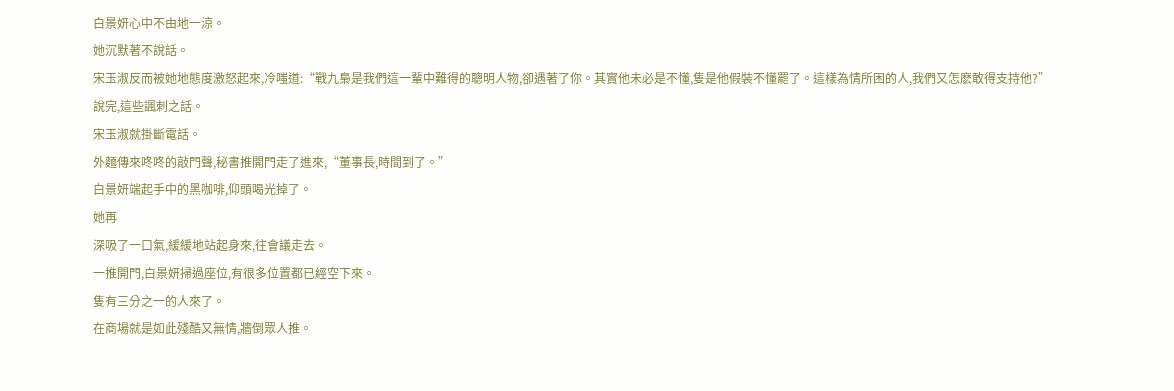白景妍心中不由地一涼。
她沉默著不說話。
宋玉淑反而被她地態度激怒起來,冷嗤道:“戰九梟是我們這一輩中難得的聰明人物,卻遇著了你。其實他未必是不懂,隻是他假裝不懂罷了。這樣為情所困的人,我們又怎麽敢得支持他?”
說完,這些諷刺之話。
宋玉淑就掛斷電話。
外麵傳來咚咚的敲門聲,秘書推開門走了進來,“董事長,時間到了。”
白景妍端起手中的黑咖啡,仰頭喝光掉了。
她再
深吸了一口氣,緩緩地站起身來,往會議走去。
一推開門,白景妍掃過座位,有很多位置都已經空下來。
隻有三分之一的人來了。
在商場就是如此殘酷又無情,牆倒眾人推。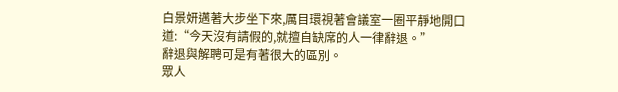白景妍邁著大步坐下來,厲目環視著會議室一圈平靜地開口道:“今天沒有請假的,就擅自缺席的人一律辭退。”
辭退與解聘可是有著很大的區別。
眾人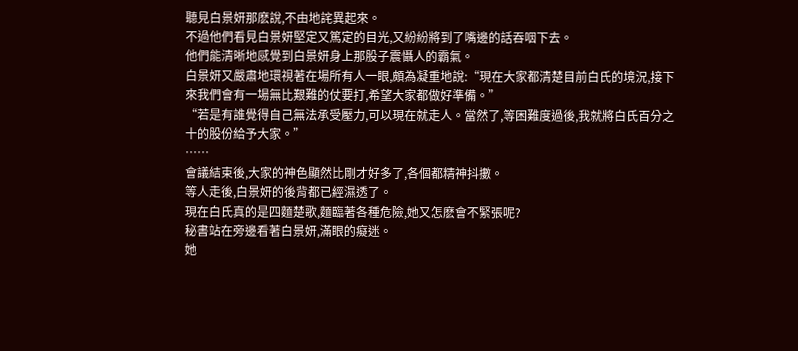聽見白景妍那麽說,不由地詫異起來。
不過他們看見白景妍堅定又篤定的目光,又紛紛將到了嘴邊的話吞咽下去。
他們能清晰地感覺到白景妍身上那股子震懾人的霸氣。
白景妍又嚴肅地環視著在場所有人一眼,頗為凝重地說:“現在大家都清楚目前白氏的境況,接下來我們會有一場無比艱難的仗要打,希望大家都做好準備。”
“若是有誰覺得自己無法承受壓力,可以現在就走人。當然了,等困難度過後,我就將白氏百分之十的股份給予大家。”
……
會議結束後,大家的神色顯然比剛才好多了,各個都精神抖擻。
等人走後,白景妍的後背都已經濕透了。
現在白氏真的是四麵楚歌,麵臨著各種危險,她又怎麽會不緊張呢?
秘書站在旁邊看著白景妍,滿眼的癡迷。
她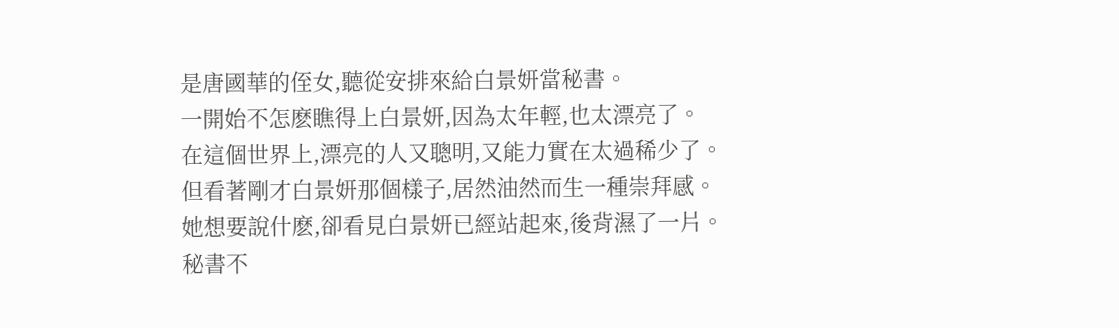是唐國華的侄女,聽從安排來給白景妍當秘書。
一開始不怎麽瞧得上白景妍,因為太年輕,也太漂亮了。
在這個世界上,漂亮的人又聰明,又能力實在太過稀少了。
但看著剛才白景妍那個樣子,居然油然而生一種崇拜感。
她想要說什麽,卻看見白景妍已經站起來,後背濕了一片。
秘書不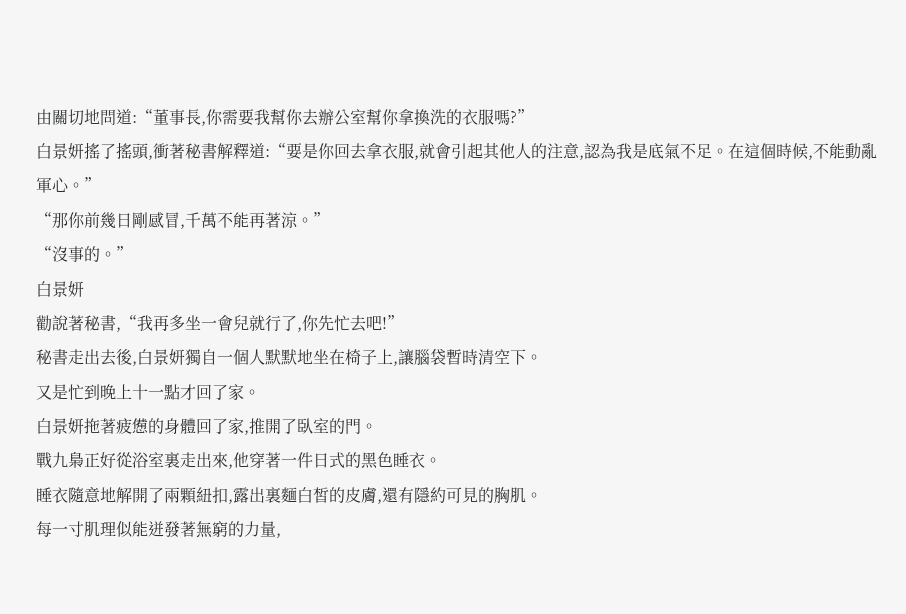由關切地問道:“董事長,你需要我幫你去辦公室幫你拿換洗的衣服嗎?”
白景妍搖了搖頭,衝著秘書解釋道:“要是你回去拿衣服,就會引起其他人的注意,認為我是底氣不足。在這個時候,不能動亂軍心。”
“那你前幾日剛感冒,千萬不能再著涼。”
“沒事的。”
白景妍
勸說著秘書,“我再多坐一會兒就行了,你先忙去吧!”
秘書走出去後,白景妍獨自一個人默默地坐在椅子上,讓腦袋暫時清空下。
又是忙到晚上十一點才回了家。
白景妍拖著疲憊的身體回了家,推開了臥室的門。
戰九梟正好從浴室裏走出來,他穿著一件日式的黑色睡衣。
睡衣隨意地解開了兩顆紐扣,露出裏麵白皙的皮膚,還有隱約可見的胸肌。
每一寸肌理似能迸發著無窮的力量,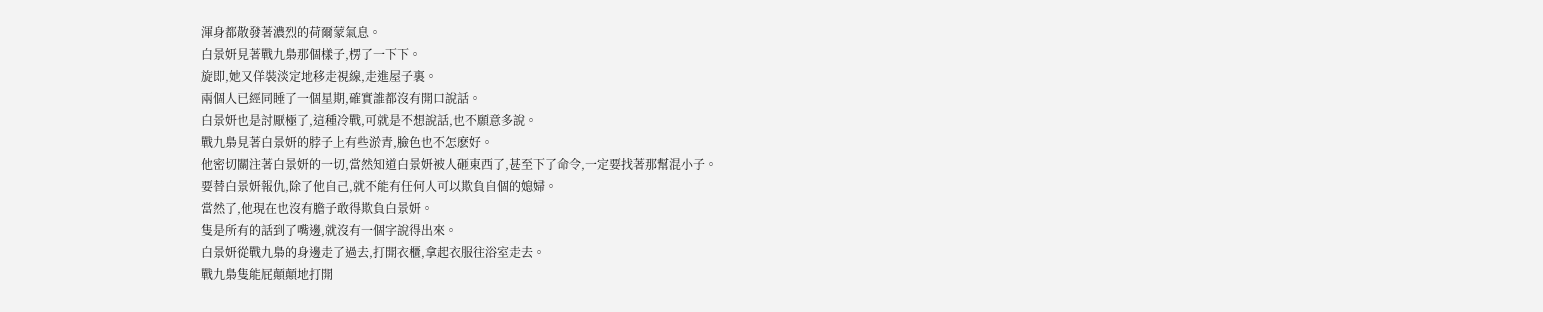渾身都散發著濃烈的荷爾蒙氣息。
白景妍見著戰九梟那個樣子,楞了一下下。
旋即,她又佯裝淡定地移走視線,走進屋子裏。
兩個人已經同睡了一個星期,確實誰都沒有開口說話。
白景妍也是討厭極了,這種冷戰,可就是不想說話,也不願意多說。
戰九梟見著白景妍的脖子上有些淤青,臉色也不怎麽好。
他密切關注著白景妍的一切,當然知道白景妍被人砸東西了,甚至下了命令,一定要找著那幫混小子。
要替白景妍報仇,除了他自己,就不能有任何人可以欺負自個的媳婦。
當然了,他現在也沒有膽子敢得欺負白景妍。
隻是所有的話到了嘴邊,就沒有一個字說得出來。
白景妍從戰九梟的身邊走了過去,打開衣櫃,拿起衣服往浴室走去。
戰九梟隻能屁顛顛地打開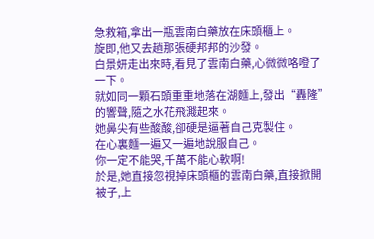急救箱,拿出一瓶雲南白藥放在床頭櫃上。
旋即,他又去趟那張硬邦邦的沙發。
白景妍走出來時,看見了雲南白藥,心微微咯噔了一下。
就如同一顆石頭重重地落在湖麵上,發出“轟隆”的響聲,隨之水花飛濺起來。
她鼻尖有些酸酸,卻硬是逼著自己克製住。
在心裏麵一遍又一遍地說服自己。
你一定不能哭,千萬不能心軟啊!
於是,她直接忽視掉床頭櫃的雲南白藥,直接掀開被子,上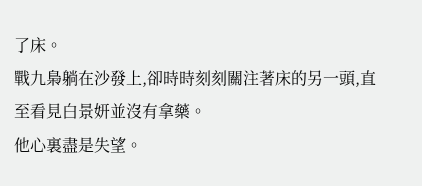了床。
戰九梟躺在沙發上,卻時時刻刻關注著床的另一頭,直至看見白景妍並沒有拿藥。
他心裏盡是失望。